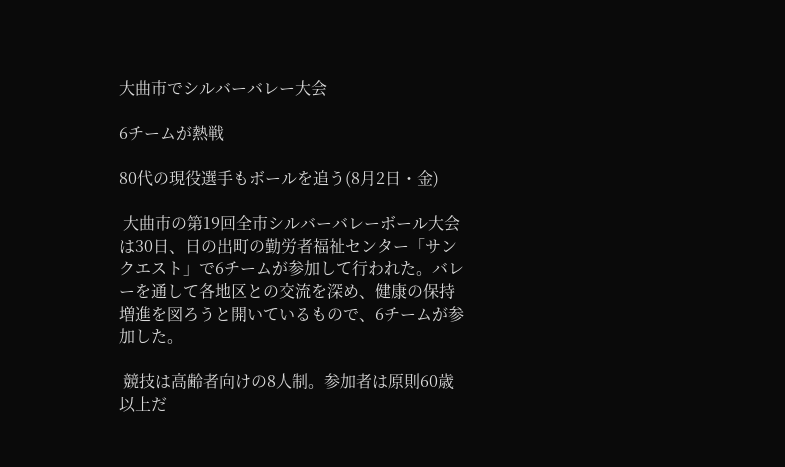大曲市でシルバーバレー大会

6チームが熱戦

80代の現役選手もボールを追う(8月2日・金)

 大曲市の第19回全市シルバーバレーボール大会は30日、日の出町の勤労者福祉センター「サンクエスト」で6チームが参加して行われた。バレーを通して各地区との交流を深め、健康の保持増進を図ろうと開いているもので、6チームが参加した。

 競技は高齢者向けの8人制。参加者は原則60歳以上だ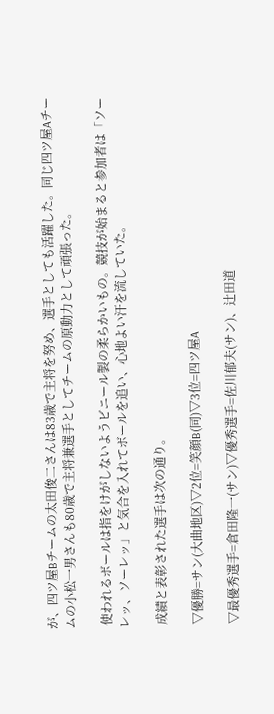が、四ツ屋Bチームの太田俊二さんは83歳で主将を努め、選手としても活躍した。同じ四ツ屋Aチームの小松一男さんも80歳で主将兼選手としてチームの原動力として頑張った。

 使われるボールは指をけがしないようビニール製の柔らかいもの。競技が始まると参加者は「ソーレッ、ソーレッ」と気合を入れてボールを追い、心地よい汗を流していた。

 成績と表彰された選手は次の通り。

 ▽優勝=サン(大曲地区)▽2位=笑顔B(同)▽3位=四ツ屋A

 ▽最優秀選手=倉田隆一(サン)▽優秀選手=佐川郁夫(サン)、辻田道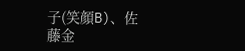子(笑顔B)、佐藤金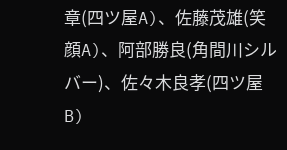章(四ツ屋A)、佐藤茂雄(笑顔A)、阿部勝良(角間川シルバー)、佐々木良孝(四ツ屋B)